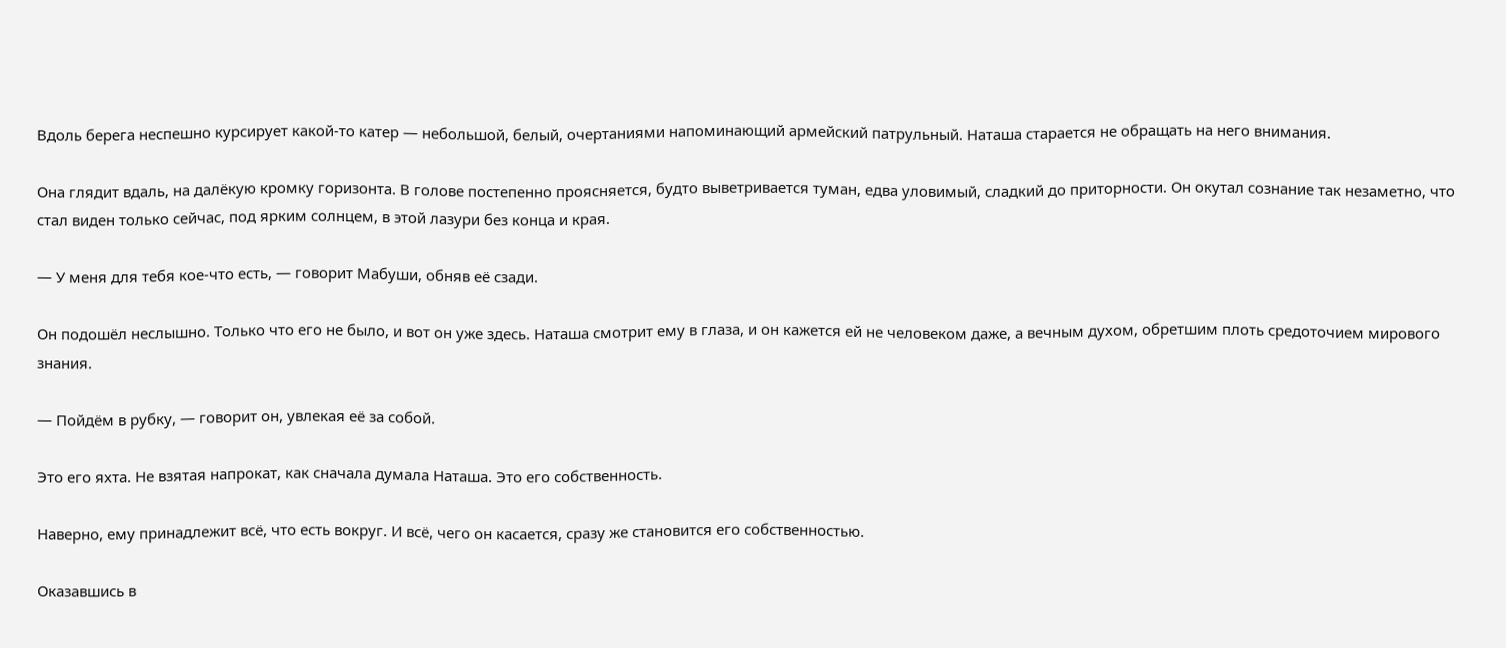Вдоль берега неспешно курсирует какой-то катер — небольшой, белый, очертаниями напоминающий армейский патрульный. Наташа старается не обращать на него внимания.

Она глядит вдаль, на далёкую кромку горизонта. В голове постепенно проясняется, будто выветривается туман, едва уловимый, сладкий до приторности. Он окутал сознание так незаметно, что стал виден только сейчас, под ярким солнцем, в этой лазури без конца и края.

— У меня для тебя кое-что есть, — говорит Мабуши, обняв её сзади.

Он подошёл неслышно. Только что его не было, и вот он уже здесь. Наташа смотрит ему в глаза, и он кажется ей не человеком даже, а вечным духом, обретшим плоть средоточием мирового знания.

— Пойдём в рубку, — говорит он, увлекая её за собой.

Это его яхта. Не взятая напрокат, как сначала думала Наташа. Это его собственность.

Наверно, ему принадлежит всё, что есть вокруг. И всё, чего он касается, сразу же становится его собственностью.

Оказавшись в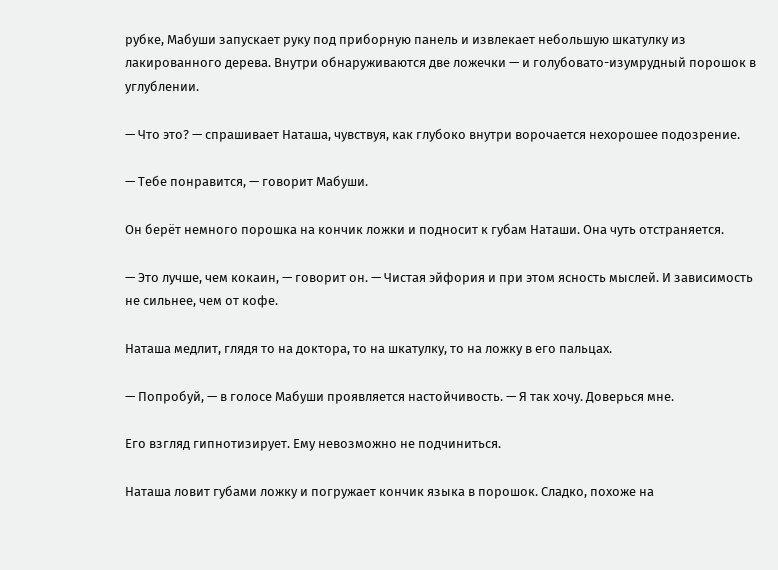рубке, Мабуши запускает руку под приборную панель и извлекает небольшую шкатулку из лакированного дерева. Внутри обнаруживаются две ложечки — и голубовато-изумрудный порошок в углублении.

— Что это? — спрашивает Наташа, чувствуя, как глубоко внутри ворочается нехорошее подозрение.

— Тебе понравится, — говорит Мабуши.

Он берёт немного порошка на кончик ложки и подносит к губам Наташи. Она чуть отстраняется.

— Это лучше, чем кокаин, — говорит он. — Чистая эйфория и при этом ясность мыслей. И зависимость не сильнее, чем от кофе.

Наташа медлит, глядя то на доктора, то на шкатулку, то на ложку в его пальцах.

— Попробуй, — в голосе Мабуши проявляется настойчивость. — Я так хочу. Доверься мне.

Его взгляд гипнотизирует. Ему невозможно не подчиниться.

Наташа ловит губами ложку и погружает кончик языка в порошок. Сладко, похоже на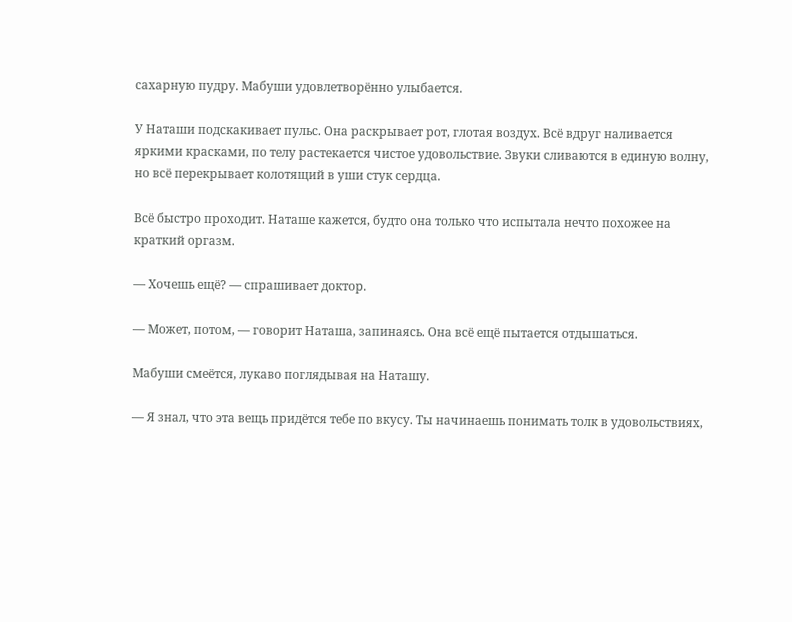сахарную пудру. Мабуши удовлетворённо улыбается.

У Наташи подскакивает пульс. Она раскрывает рот, глотая воздух. Всё вдруг наливается яркими красками, по телу растекается чистое удовольствие. Звуки сливаются в единую волну, но всё перекрывает колотящий в уши стук сердца.

Всё быстро проходит. Наташе кажется, будто она только что испытала нечто похожее на краткий оргазм.

— Хочешь ещё? — спрашивает доктор.

— Может, потом, — говорит Наташа, запинаясь. Она всё ещё пытается отдышаться.

Мабуши смеётся, лукаво поглядывая на Наташу.

— Я знал, что эта вещь придётся тебе по вкусу. Ты начинаешь понимать толк в удовольствиях,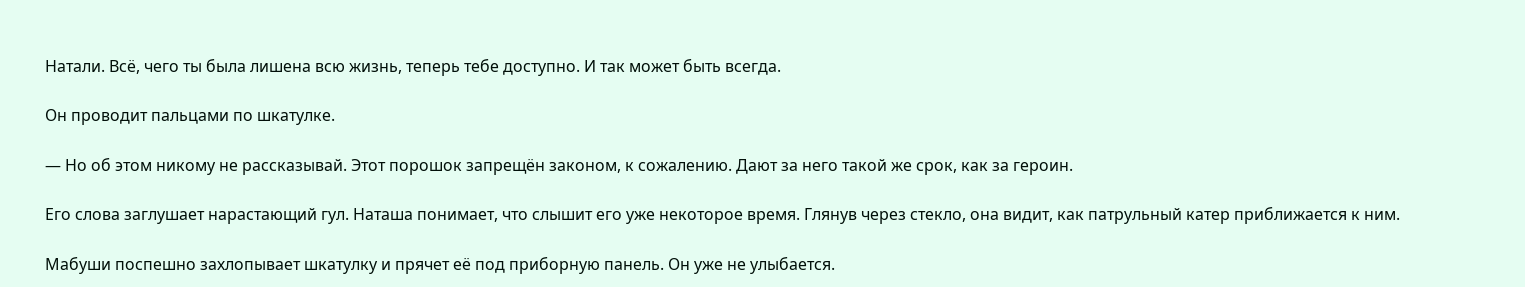Натали. Всё, чего ты была лишена всю жизнь, теперь тебе доступно. И так может быть всегда.

Он проводит пальцами по шкатулке.

— Но об этом никому не рассказывай. Этот порошок запрещён законом, к сожалению. Дают за него такой же срок, как за героин.

Его слова заглушает нарастающий гул. Наташа понимает, что слышит его уже некоторое время. Глянув через стекло, она видит, как патрульный катер приближается к ним.

Мабуши поспешно захлопывает шкатулку и прячет её под приборную панель. Он уже не улыбается.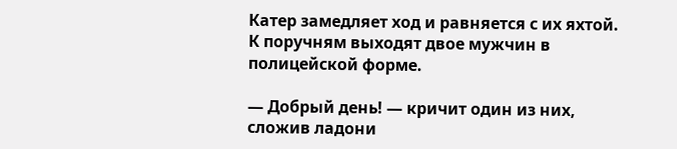Катер замедляет ход и равняется с их яхтой. К поручням выходят двое мужчин в полицейской форме.

— Добрый день! — кричит один из них, сложив ладони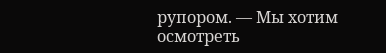рупором. — Мы хотим осмотреть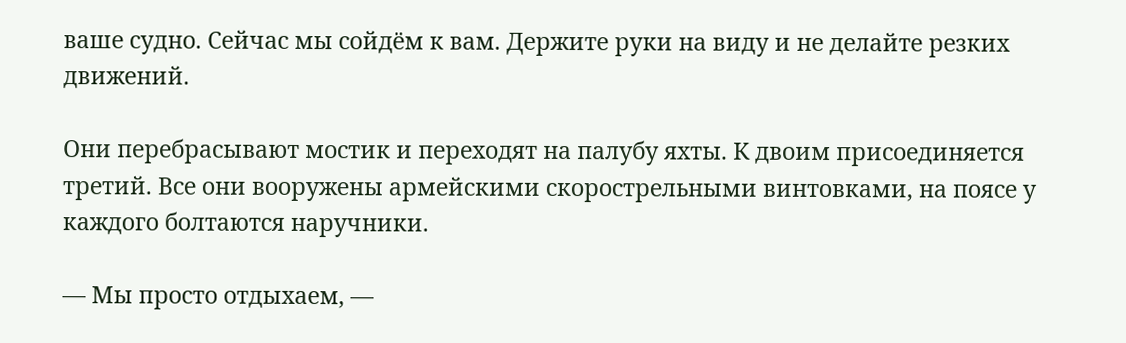ваше судно. Сейчас мы сойдём к вам. Держите руки на виду и не делайте резких движений.

Они перебрасывают мостик и переходят на палубу яхты. К двоим присоединяется третий. Все они вооружены армейскими скорострельными винтовками, на поясе у каждого болтаются наручники.

— Мы просто отдыхаем, —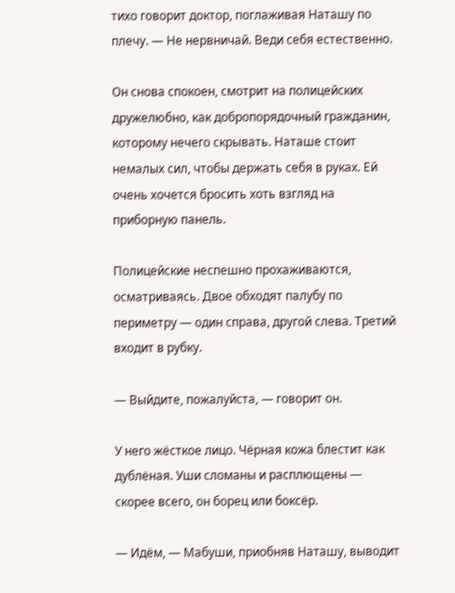тихо говорит доктор, поглаживая Наташу по плечу. — Не нервничай. Веди себя естественно.

Он снова спокоен, смотрит на полицейских дружелюбно, как добропорядочный гражданин, которому нечего скрывать. Наташе стоит немалых сил, чтобы держать себя в руках. Ей очень хочется бросить хоть взгляд на приборную панель.

Полицейские неспешно прохаживаются, осматриваясь. Двое обходят палубу по периметру — один справа, другой слева. Третий входит в рубку.

— Выйдите, пожалуйста, — говорит он.

У него жёсткое лицо. Чёрная кожа блестит как дублёная. Уши сломаны и расплющены — скорее всего, он борец или боксёр.

— Идём, — Мабуши, приобняв Наташу, выводит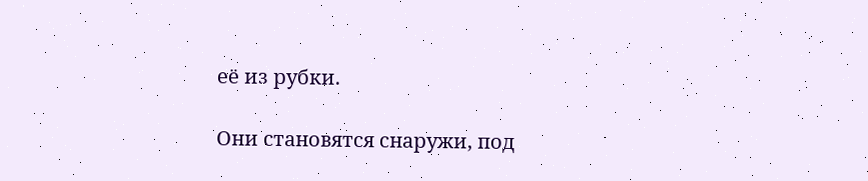её из рубки.

Они становятся снаружи, под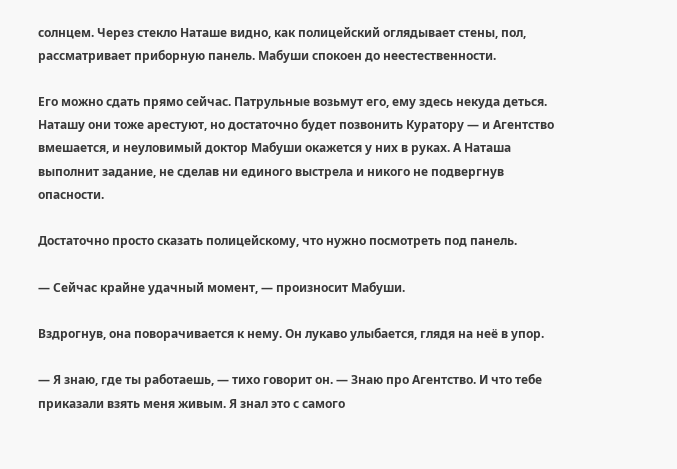солнцем. Через стекло Наташе видно, как полицейский оглядывает стены, пол, рассматривает приборную панель. Мабуши спокоен до неестественности.

Его можно сдать прямо сейчас. Патрульные возьмут его, ему здесь некуда деться. Наташу они тоже арестуют, но достаточно будет позвонить Куратору — и Агентство вмешается, и неуловимый доктор Мабуши окажется у них в руках. А Наташа выполнит задание, не сделав ни единого выстрела и никого не подвергнув опасности.

Достаточно просто сказать полицейскому, что нужно посмотреть под панель.

— Сейчас крайне удачный момент, — произносит Мабуши.

Вздрогнув, она поворачивается к нему. Он лукаво улыбается, глядя на неё в упор.

— Я знаю, где ты работаешь, — тихо говорит он. — Знаю про Агентство. И что тебе приказали взять меня живым. Я знал это с самого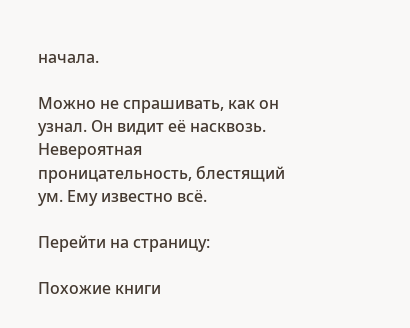начала.

Можно не спрашивать, как он узнал. Он видит её насквозь. Невероятная проницательность, блестящий ум. Ему известно всё.

Перейти на страницу:

Похожие книги